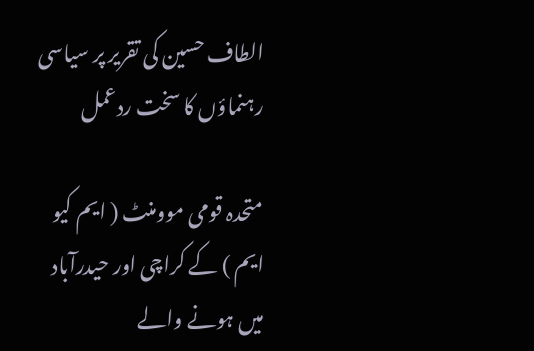الطاف حسین کی تقریر پر سیاسی رہنماؤں کا سخت ردعمل

متحدہ قومی موومنٹ ( ایم کیو ایم ) کے کراچی اور حیدرآباد میں ہونے والے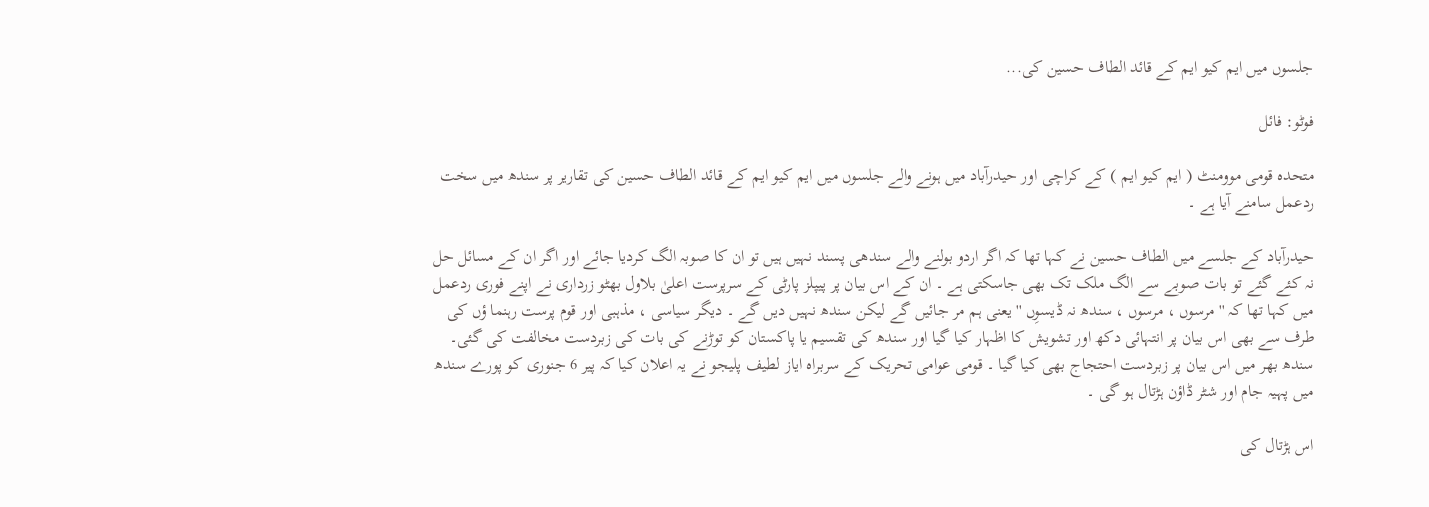جلسوں میں ایم کیو ایم کے قائد الطاف حسین کی...

فوٹو: فائل

متحدہ قومی موومنٹ ( ایم کیو ایم ) کے کراچی اور حیدرآباد میں ہونے والے جلسوں میں ایم کیو ایم کے قائد الطاف حسین کی تقاریر پر سندھ میں سخت ردعمل سامنے آیا ہے ۔

حیدرآباد کے جلسے میں الطاف حسین نے کہا تھا کہ اگر اردو بولنے والے سندھی پسند نہیں ہیں تو ان کا صوبہ الگ کردیا جائے اور اگر ان کے مسائل حل نہ کئے گئے تو بات صوبے سے الگ ملک تک بھی جاسکتی ہے ۔ ان کے اس بیان پر پیپلز پارٹی کے سرپرست اعلیٰ بلاول بھٹو زرداری نے اپنے فوری ردعمل میں کہا تھا کہ '' مرسوں ، مرسوں ، سندھ نہ ڈیسوِں '' یعنی ہم مر جائیں گے لیکن سندھ نہیں دیں گے ۔ دیگر سیاسی ، مذہبی اور قوم پرست رہنما ؤں کی طرف سے بھی اس بیان پر انتہائی دکھ اور تشویش کا اظہار کیا گیا اور سندھ کی تقسیم یا پاکستان کو توڑنے کی بات کی زبردست مخالفت کی گئی۔ سندھ بھر میں اس بیان پر زبردست احتجاج بھی کیا گیا ۔ قومی عوامی تحریک کے سربراہ ایاز لطیف پلیجو نے یہ اعلان کیا کہ پیر 6 جنوری کو پورے سندھ میں پہیہ جام اور شٹر ڈاؤن ہڑتال ہو گی ۔

اس ہڑتال کی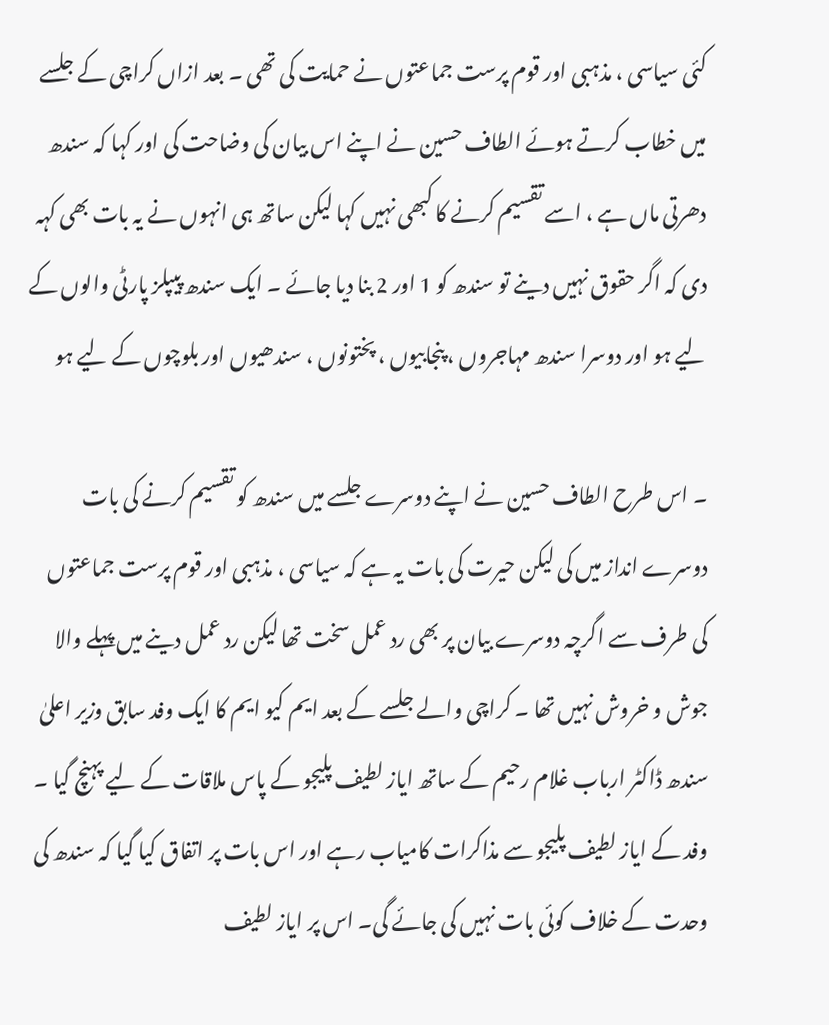کئی سیاسی ، مذہبی اور قوم پرست جماعتوں نے حمایت کی تھی ۔ بعد ازاں کراچی کے جلسے میں خطاب کرتے ہوئے الطاف حسین نے اپنے اس بیان کی وضاحت کی اور کہا کہ سندھ دھرتی ماں ہے ، اسے تقسیم کرنے کا کبھی نہیں کہا لیکن ساتھ ہی انہوں نے یہ بات بھی کہہ دی کہ اگر حقوق نہیں دینے تو سندھ کو 1 اور 2 بنا دیا جائے ۔ ایک سندھ پیپلز پارٹی والوں کے لیے ہو اور دوسرا سندھ مہاجروں ، پنجابیوں ، پختونوں ، سندھیوں اور بلوچوں کے لیے ہو

۔ اس طرح الطاف حسین نے اپنے دوسرے جلسے میں سندھ کو تقسیم کرنے کی بات دوسرے انداز میں کی لیکن حیرت کی بات یہ ہے کہ سیاسی ، مذہبی اور قوم پرست جماعتوں کی طرف سے اگرچہ دوسرے بیان پر بھی رد عمل سخت تھا لیکن رد عمل دینے میں پہلے والا جوش و خروش نہیں تھا ۔ کراچی والے جلسے کے بعد ایم کیو ایم کا ایک وفد سابق وزیر اعلیٰ سندھ ڈاکٹر ارباب غلام رحیم کے ساتھ ایاز لطیف پلیجو کے پاس ملاقات کے لیے پہنچ گیا ۔ وفد کے ایاز لطیف پلیجو سے مذاکرات کامیاب رہے اور اس بات پر اتفاق کیا گیا کہ سندھ کی وحدت کے خلاف کوئی بات نہیں کی جائے گی۔ اس پر ایاز لطیف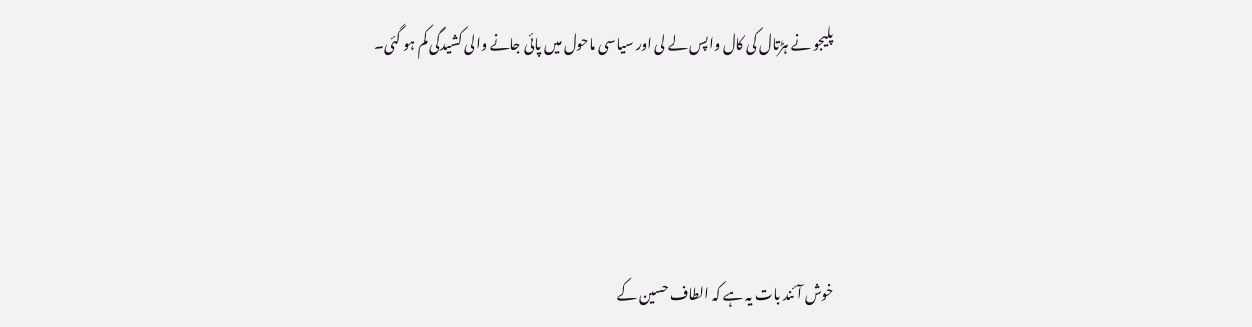پلیجو نے ہڑتال کی کال واپس لے لی اور سیاسی ماحول میں پائی جانے والی کشیدگی کم ہو گئی۔




خوش آئند بات یہ ہے کہ الطاف حسین کے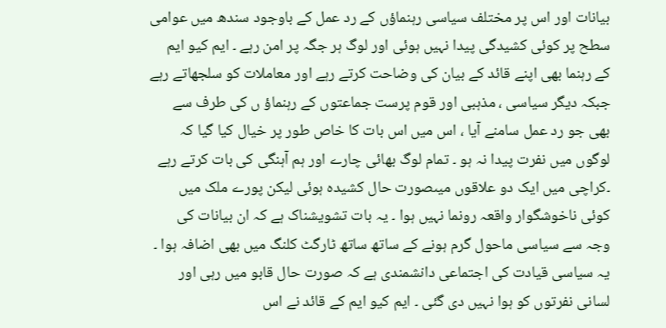بیانات اور اس پر مختلف سیاسی رہنماؤں کے رد عمل کے باوجود سندھ میں عوامی سطح پر کوئی کشیدگی پیدا نہیں ہوئی اور لوگ ہر جگہ پر امن رہے ۔ ایم کیو ایم کے رہنما بھی اپنے قائد کے بیان کی وضاحت کرتے رہے اور معاملات کو سلجھاتے رہے جبکہ دیگر سیاسی ، مذہبی اور قوم پرست جماعتوں کے رہنماؤ ں کی طرف سے بھی جو رد عمل سامنے آیا ، اس میں اس بات کا خاص طور پر خیال کیا گیا کہ لوگوں میں نفرت پیدا نہ ہو ۔ تمام لوگ بھائی چارے اور ہم آہنگی کی بات کرتے رہے ۔کراچی میں ایک دو علاقوں میںصورت حال کشیدہ ہوئی لیکن پورے ملک میں کوئی ناخوشگوار واقعہ رونما نہیں ہوا ۔ یہ بات تشویشناک ہے کہ ان بیانات کی وجہ سے سیاسی ماحول گرم ہونے کے ساتھ ساتھ ٹارگٹ کلنگ میں بھی اضافہ ہوا ۔ یہ سیاسی قیادت کی اجتماعی دانشمندی ہے کہ صورت حال قابو میں رہی اور لسانی نفرتوں کو ہوا نہیں دی گئی ۔ ایم کیو ایم کے قائد نے اس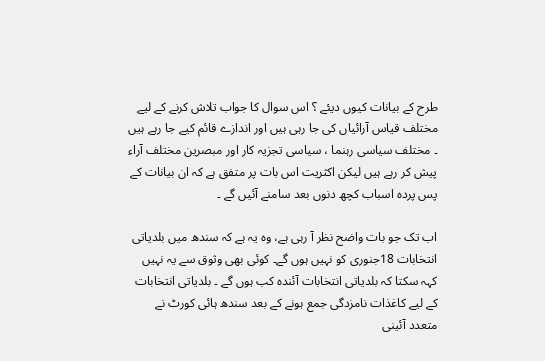طرح کے بیانات کیوں دیئے ؟ اس سوال کا جواب تلاش کرنے کے لیے مختلف قیاس آرائیاں کی جا رہی ہیں اور اندازے قائم کیے جا رہے ہیں ۔ مختلف سیاسی رہنما ، سیاسی تجزیہ کار اور مبصرین مختلف آراء پیش کر رہے ہیں لیکن اکثریت اس بات پر متفق ہے کہ ان بیانات کے پس پردہ اسباب کچھ دنوں بعد سامنے آئیں گے ۔

اب تک جو بات واضح نظر آ رہی ہے، وہ یہ ہے کہ سندھ میں بلدیاتی انتخابات 18جنوری کو نہیں ہوں گے۔ کوئی بھی وثوق سے یہ نہیں کہہ سکتا کہ بلدیاتی انتخابات آئندہ کب ہوں گے ۔ بلدیاتی انتخابات کے لیے کاغذات نامزدگی جمع ہونے کے بعد سندھ ہائی کورٹ نے متعدد آئینی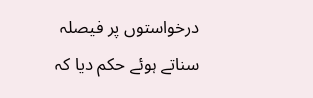درخواستوں پر فیصلہ سناتے ہوئے حکم دیا کہ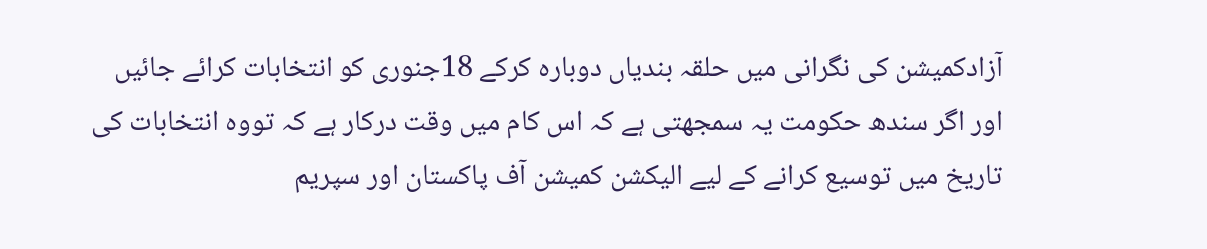آزادکمیشن کی نگرانی میں حلقہ بندیاں دوبارہ کرکے 18جنوری کو انتخابات کرائے جائیں اور اگر سندھ حکومت یہ سمجھتی ہے کہ اس کام میں وقت درکار ہے کہ تووہ انتخابات کی تاریخ میں توسیع کرانے کے لیے الیکشن کمیشن آف پاکستان اور سپریم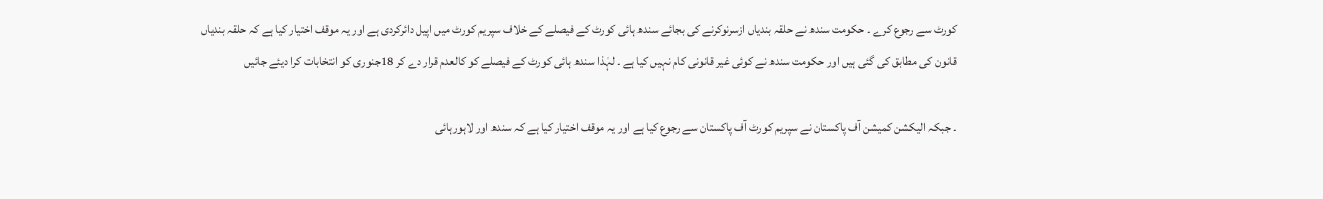کورٹ سے رجوع کرے ۔ حکومت سندھ نے حلقہ بندیاں ازسرنوکرنے کی بجائے سندھ ہائی کورٹ کے فیصلے کے خلاف سپریم کورٹ میں اپیل دائرکردی ہے اور یہ موقف اختیار کیا ہے کہ حلقہ بندیاں قانون کی مطابق کی گئی ہیں اور حکومت سندھ نے کوئی غیر قانونی کام نہیں کیا ہے ۔ لہٰذا سندھ ہائی کورٹ کے فیصلے کو کالعدم قرار دے کر 18جنوری کو انتخابات کرا دیئے جائیں

۔ جبکہ الیکشن کمیشن آف پاکستان نے سپریم کورٹ آف پاکستان سے رجوع کیا ہے اور یہ موقف اختیار کیا ہے کہ سندھ اور لاہورہائی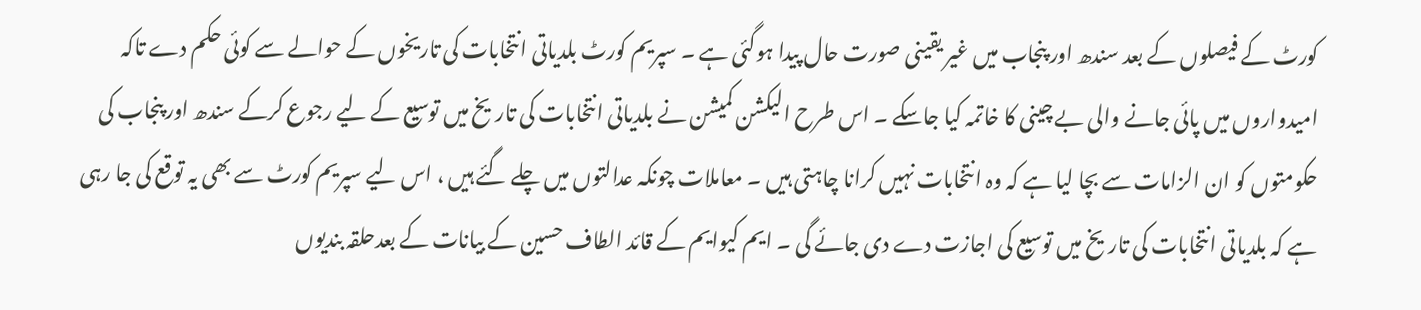کورٹ کے فیصلوں کے بعد سندھ اور پنجاب میں غیر یقینی صورت حال پیدا ہوگئی ہے ۔ سپریم کورٹ بلدیاتی انتخابات کی تاریخوں کے حوالے سے کوئی حکم دے تاکہ امیدواروں میں پائی جانے والی بے چینی کا خاتمہ کیا جاسکے ۔ اس طرح الیکشن کمیشن نے بلدیاتی انتخابات کی تاریخ میں توسیع کے لیے رجوع کرکے سندھ اور پنجاب کی حکومتوں کو ان الزامات سے بچا لیا ہے کہ وہ انتخابات نہیں کرانا چاہتی ہیں ۔ معاملات چونکہ عدالتوں میں چلے گئے ہیں ، اس لیے سپریم کورٹ سے بھی یہ توقع کی جا رہی ہے کہ بلدیاتی انتخابات کی تاریخ میں توسیع کی اجازت دے دی جائے گی ۔ ایم کیوایم کے قائد الطاف حسین کے بیانات کے بعدحلقہ بندیوں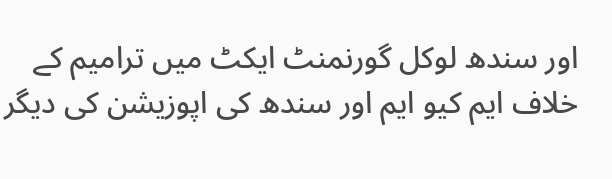اور سندھ لوکل گورنمنٹ ایکٹ میں ترامیم کے خلاف ایم کیو ایم اور سندھ کی اپوزیشن کی دیگر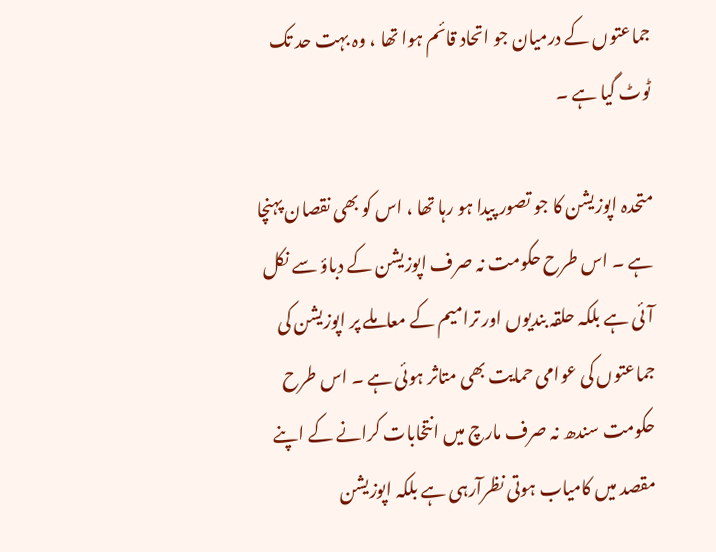جماعتوں کے درمیان جو اتحاد قائم ہوا تھا ، وہ بہت حد تک ٹوٹ گیا ہے ۔

متحدہ اپوزیشن کا جو تصور پیدا ہو رہا تھا ، اس کو بھی نقصان پہنچا ہے ۔ اس طرح حکومت نہ صرف اپوزیشن کے دباؤ سے نکل آئی ہے بلکہ حلقہ بندیوں اور ترامیم کے معاملے پر اپوزیشن کی جماعتوں کی عوامی حمایت بھی متاثر ہوئی ہے ۔ اس طرح حکومت سندھ نہ صرف مارچ میں انتخابات کرانے کے اپنے مقصد میں کامیاب ہوتی نظرآرہی ہے بلکہ اپوزیشن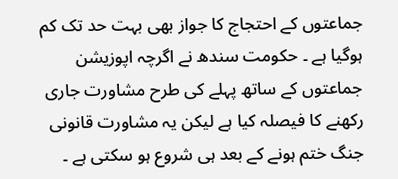جماعتوں کے احتجاج کا جواز بھی بہت حد تک کم ہوگیا ہے ۔ حکومت سندھ نے اگرچہ اپوزیشن جماعتوں کے ساتھ پہلے کی طرح مشاورت جاری رکھنے کا فیصلہ کیا ہے لیکن یہ مشاورت قانونی جنگ ختم ہونے کے بعد ہی شروع ہو سکتی ہے ۔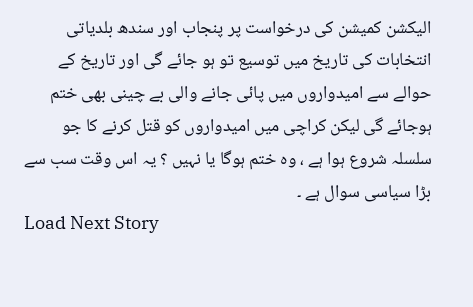الیکشن کمیشن کی درخواست پر پنجاب اور سندھ بلدیاتی انتخابات کی تاریخ میں توسیع تو ہو جائے گی اور تاریخ کے حوالے سے امیدواروں میں پائی جانے والی بے چینی بھی ختم ہوجائے گی لیکن کراچی میں امیدواروں کو قتل کرنے کا جو سلسلہ شروع ہوا ہے ، وہ ختم ہوگا یا نہیں ؟ یہ اس وقت سب سے بڑا سیاسی سوال ہے ۔
Load Next Story